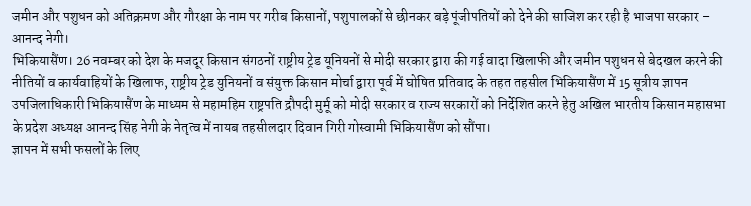जमीन और पशुधन को अतिक्रमण और गौरक्षा के नाम पर गरीब किसानों, पशुपालकों से छीनकर बड़े पूंजीपतियों को देने की साजिश कर रही है भाजपा सरकार – आनन्द नेगी।
भिकियासैंण। 26 नवम्बर को देश के मजदूर किसान संगठनों राष्ट्रीय ट्रेड यूनियनों से मोदी सरकार द्वारा की गई वादा खिलाफी और जमीन पशुधन से बेदखल करने की नीतियों व कार्यवाहियों के खिलाफ, राष्ट्रीय ट्रेड युनियनों व संयुक्त किसान मोर्चा द्वारा पूर्व में घोषित प्रतिवाद के तहत तहसील भिकियासैंण में 15 सूत्रीय ज्ञापन उपजिलाधिकारी भिकियासैंण के माध्यम से महामहिम राष्ट्रपति द्रौपदी मुर्मू को मोदी सरकार व राज्य सरकारों को निर्देशित करने हेतु अखिल भारतीय किसान महासभा के प्रदेश अध्यक्ष आनन्द सिंह नेगी के नेतृत्व में नायब तहसीलदार दिवान गिरी गोस्वामी भिकियासैंण को सौंपा।
ज्ञापन में सभी फसलों के लिए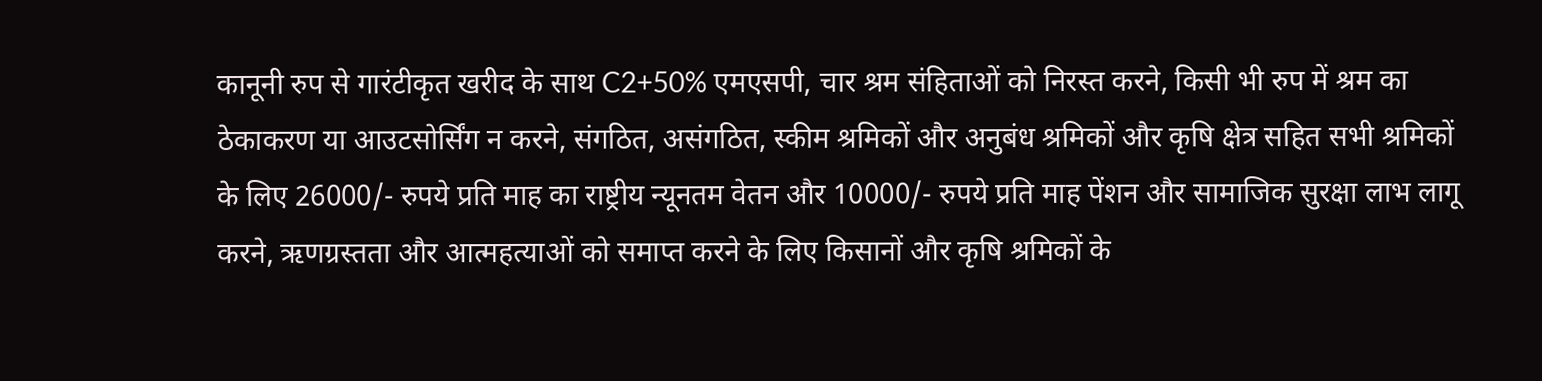कानूनी रुप से गारंटीकृत खरीद के साथ C2+50% एमएसपी, चार श्रम संहिताओं को निरस्त करने, किसी भी रुप में श्रम का ठेकाकरण या आउटसोर्सिंग न करने, संगठित, असंगठित, स्कीम श्रमिकों और अनुबंध श्रमिकों और कृषि क्षेत्र सहित सभी श्रमिकों के लिए 26000/- रुपये प्रति माह का राष्ट्रीय न्यूनतम वेतन और 10000/- रुपये प्रति माह पेंशन और सामाजिक सुरक्षा लाभ लागू करने, ऋणग्रस्तता और आत्महत्याओं को समाप्त करने के लिए किसानों और कृषि श्रमिकों के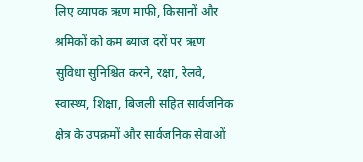लिए व्यापक ऋण माफी, किसानों और श्रमिकों को कम ब्याज दरों पर ऋण सुविधा सुनिश्चित करने, रक्षा, रेलवे, स्वास्थ्य, शिक्षा, बिजली सहित सार्वजनिक क्षेत्र के उपक्रमों और सार्वजनिक सेवाओं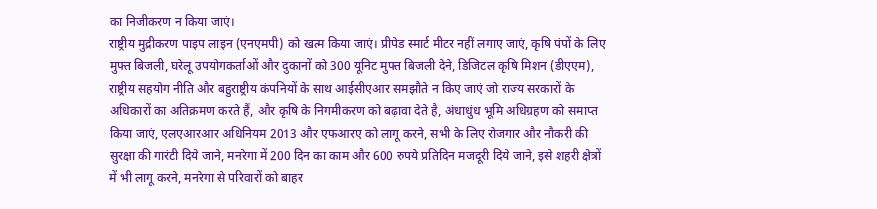का निजीकरण न किया जाएं।
राष्ट्रीय मुद्रीकरण पाइप लाइन (एनएमपी) को खत्म किया जाएं। प्रीपेड स्मार्ट मीटर नहीं लगाए जाएं, कृषि पंपों के लिए मुफ्त बिजली, घरेलू उपयोगकर्ताओं और दुकानों को 300 यूनिट मुफ्त बिजली देने, डिजिटल कृषि मिशन (डीएएम), राष्ट्रीय सहयोग नीति और बहुराष्ट्रीय कंपनियों के साथ आईसीएआर समझौते न किए जाएं जो राज्य सरकारों के अधिकारों का अतिक्रमण करते हैं, और कृषि के निगमीकरण को बढ़ावा देते है, अंधाधुंध भूमि अधिग्रहण को समाप्त किया जाएं, एलएआरआर अधिनियम 2013 और एफआरए को लागू करने, सभी के लिए रोजगार और नौकरी की सुरक्षा की गारंटी दिये जाने, मनरेगा में 200 दिन का काम और 600 रुपये प्रतिदिन मजदूरी दिये जाने, इसे शहरी क्षेत्रों में भी लागू करने, मनरेगा से परिवारों को बाहर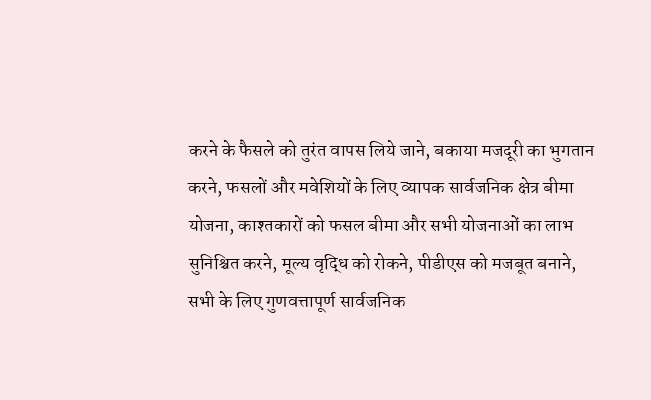करने के फैसले को तुरंत वापस लिये जाने, बकाया मजदूरी का भुगतान करने, फसलों और मवेशियों के लिए व्यापक सार्वजनिक क्षेत्र बीमा योजना, काश्तकारों को फसल बीमा और सभी योजनाओं का लाभ सुनिश्चित करने, मूल्य वृद्धि को रोकने, पीडीएस को मजबूत बनाने, सभी के लिए गुणवत्तापूर्ण सार्वजनिक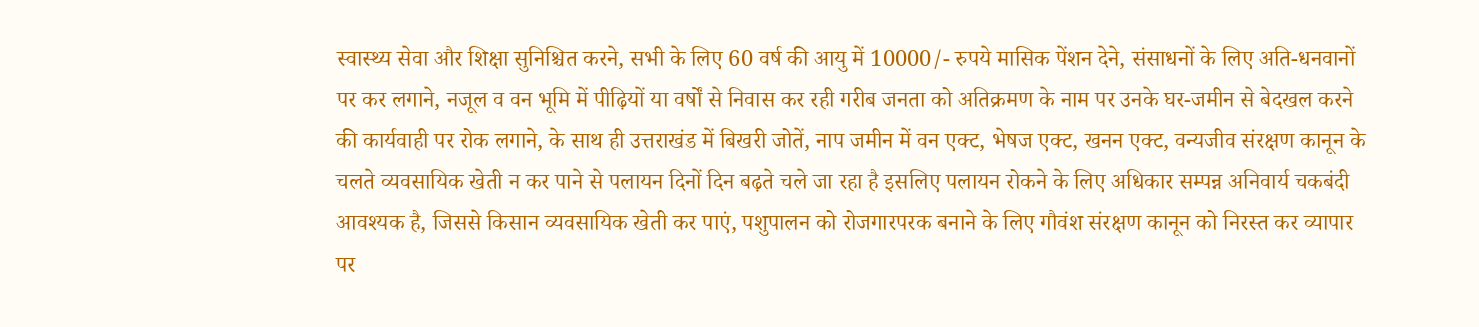स्वास्थ्य सेवा और शिक्षा सुनिश्चित करने, सभी के लिए 60 वर्ष की आयु में 10000/- रुपये मासिक पेंशन देने, संसाधनों के लिए अति-धनवानों पर कर लगाने, नजूल व वन भूमि में पीढ़ियों या वर्षों से निवास कर रही गरीब जनता को अतिक्रमण के नाम पर उनके घर-जमीन से बेदखल करने की कार्यवाही पर रोक लगाने, के साथ ही उत्तराखंड में बिखरी जोतें, नाप जमीन में वन एक्ट, भेषज एक्ट, खनन एक्ट, वन्यजीव संरक्षण कानून के चलते व्यवसायिक खेती न कर पाने से पलायन दिनों दिन बढ़ते चले जा रहा है इसलिए पलायन रोकने के लिए अधिकार सम्पन्न अनिवार्य चकबंदी आवश्यक है, जिससे किसान व्यवसायिक खेती कर पाएं, पशुपालन को रोजगारपरक बनाने के लिए गौवंश संरक्षण कानून को निरस्त कर व्यापार पर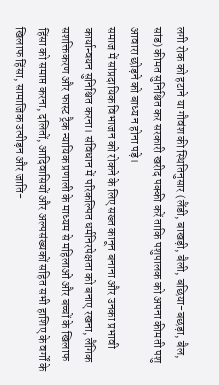लगी रोक को हटाने या गौवंश की स्थितिनुसार (लैंडी, बाखड़ी, बैली, बछिया-बछड़ा, बैल, सांड) कीमत सुनिश्चित कर सरकारी खरीद पक्की करें ताकि पशुपालक को अपना कीमती पशु आवारा छोड़ने को बाध्य न होना पड़े।
समाज में सांप्रदायिक विभाजन को रोकने के लिए सख्त कानून बनाना और उनका प्रभावी कार्यान्वयन सुनिश्चित करना। संविधान में परिकल्पित धर्मनिरपेक्षता को बनाए रखना, लैंगिक सशक्तिकरण और फास्ट ट्रैक न्यायिक प्रणाली के माध्यम से महिलाओं और बच्चों के खिलाफ हिंसा को समाप्त करना, दलितों, आदिवासियों और अल्पसंख्यकों सहित सभी हाशिए के वर्गों के खिलाफ हिंसा, सामाजिक उत्पीड़न और जाति-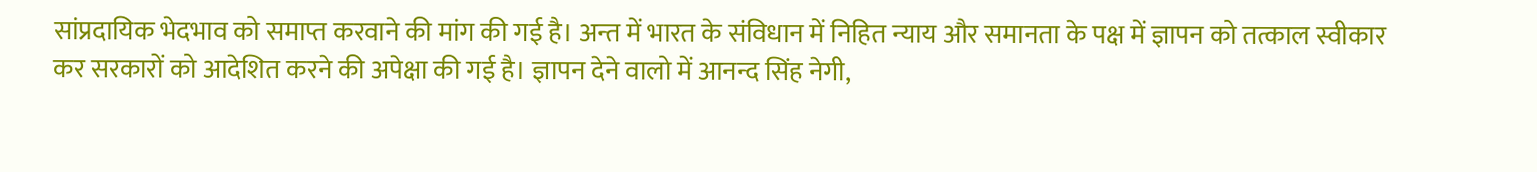सांप्रदायिक भेदभाव को समाप्त करवाने की मांग की गई है। अन्त में भारत के संविधान में निहित न्याय और समानता के पक्ष में ज्ञापन को तत्काल स्वीकार कर सरकारों को आदेशित करने की अपेक्षा की गई है। ज्ञापन देने वालो में आनन्द सिंह नेगी,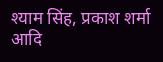श्याम सिंह, प्रकाश शर्मा आदि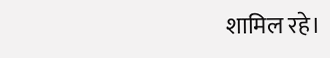शामिल रहे।